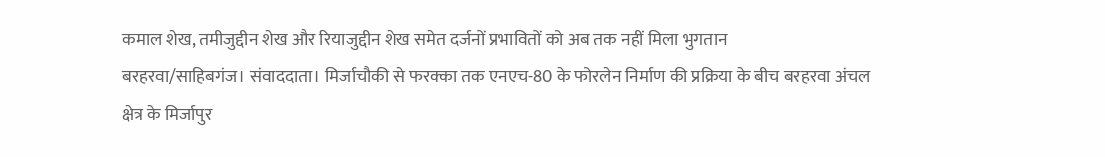कमाल शेख, तमीजुद्दीन शेख और रियाजुद्दीन शेख समेत दर्जनों प्रभावितों को अब तक नहीं मिला भुगतान
बरहरवा/साहिबगंज। संवाददाता। मिर्जाचौकी से फरक्का तक एनएच-80 के फोरलेन निर्माण की प्रक्रिया के बीच बरहरवा अंचल क्षेत्र के मिर्जापुर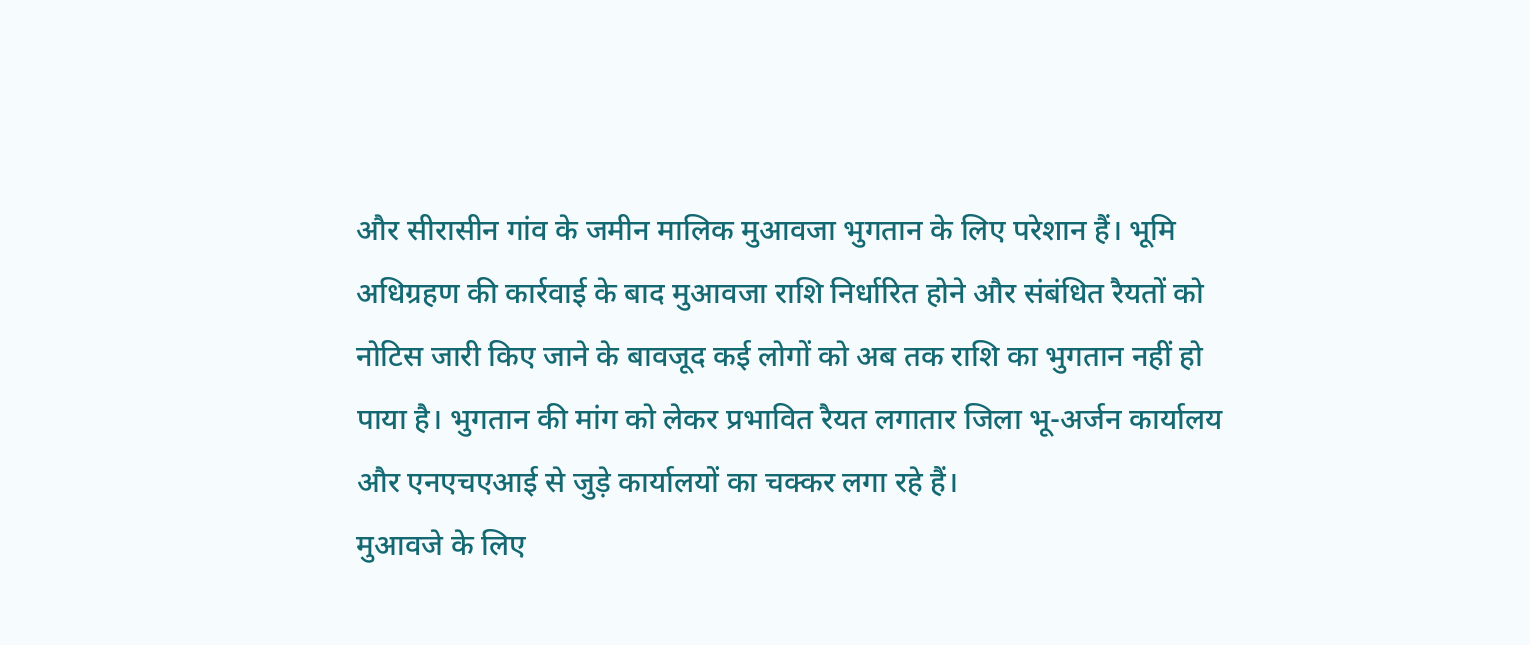और सीरासीन गांव के जमीन मालिक मुआवजा भुगतान के लिए परेशान हैं। भूमि अधिग्रहण की कार्रवाई के बाद मुआवजा राशि निर्धारित होने और संबंधित रैयतों को नोटिस जारी किए जाने के बावजूद कई लोगों को अब तक राशि का भुगतान नहीं हो पाया है। भुगतान की मांग को लेकर प्रभावित रैयत लगातार जिला भू-अर्जन कार्यालय और एनएचएआई से जुड़े कार्यालयों का चक्कर लगा रहे हैं।
मुआवजे के लिए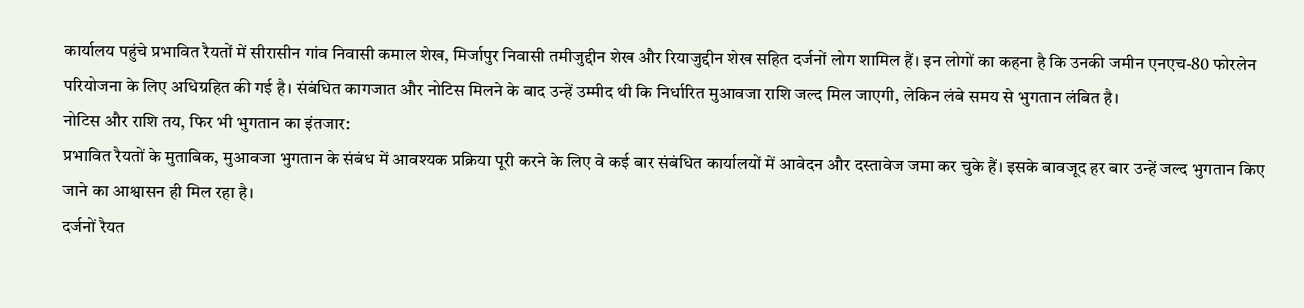कार्यालय पहुंचे प्रभावित रैयतों में सीरासीन गांव निवासी कमाल शेख, मिर्जापुर निवासी तमीजुद्दीन शेख और रियाजुद्दीन शेख सहित दर्जनों लोग शामिल हैं। इन लोगों का कहना है कि उनकी जमीन एनएच-80 फोरलेन परियोजना के लिए अधिग्रहित की गई है। संबंधित कागजात और नोटिस मिलने के बाद उन्हें उम्मीद थी कि निर्धारित मुआवजा राशि जल्द मिल जाएगी, लेकिन लंबे समय से भुगतान लंबित है।
नोटिस और राशि तय, फिर भी भुगतान का इंतजार:
प्रभावित रैयतों के मुताबिक, मुआवजा भुगतान के संबंध में आवश्यक प्रक्रिया पूरी करने के लिए वे कई बार संबंधित कार्यालयों में आवेदन और दस्तावेज जमा कर चुके हैं। इसके बावजूद हर बार उन्हें जल्द भुगतान किए जाने का आश्वासन ही मिल रहा है।
दर्जनों रैयत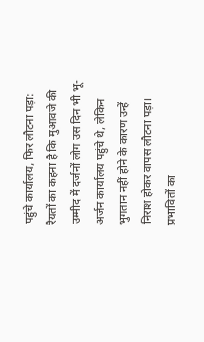पहुंचे कार्यालय, फिर लौटना पड़ा:
रैयतों का कहना है कि मुआवजे की उम्मीद में दर्जनों लोग उस दिन भी भू-अर्जन कार्यालय पहुंचे थे, लेकिन भुगतान नहीं होने के कारण उन्हें निराश होकर वापस लौटना पड़ा। प्रभावितों का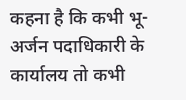कहना है कि कभी भू-अर्जन पदाधिकारी के कार्यालय तो कभी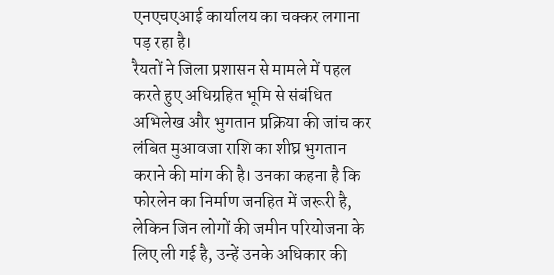एनएचएआई कार्यालय का चक्कर लगाना पड़ रहा है।
रैयतों ने जिला प्रशासन से मामले में पहल करते हुए अधिग्रहित भूमि से संबंधित अभिलेख और भुगतान प्रक्रिया की जांच कर लंबित मुआवजा राशि का शीघ्र भुगतान कराने की मांग की है। उनका कहना है कि फोरलेन का निर्माण जनहित में जरूरी है, लेकिन जिन लोगों की जमीन परियोजना के लिए ली गई है, उन्हें उनके अधिकार की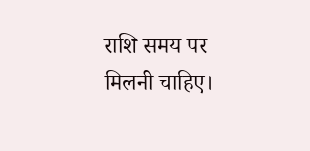राशि समय पर मिलनी चाहिए।